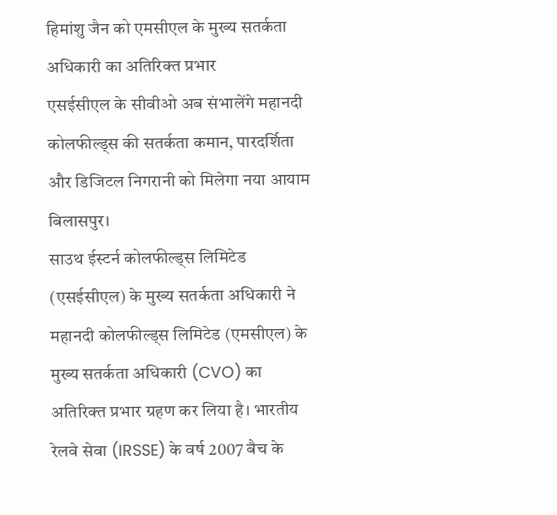हिमांशु जैन को एमसीएल के मुख्य सतर्कता अधिकारी का अतिरिक्त प्रभार
एसईसीएल के सीवीओ अब संभालेंगे महानदी कोलफील्ड्स की सतर्कता कमान, पारदर्शिता और डिजिटल निगरानी को मिलेगा नया आयाम
बिलासपुर।
साउथ ईस्टर्न कोलफील्ड्स लिमिटेड (एसईसीएल) के मुख्य सतर्कता अधिकारी ने महानदी कोलफील्ड्स लिमिटेड (एमसीएल) के मुख्य सतर्कता अधिकारी (CVO) का अतिरिक्त प्रभार ग्रहण कर लिया है। भारतीय रेलवे सेवा (IRSSE) के वर्ष 2007 बैच के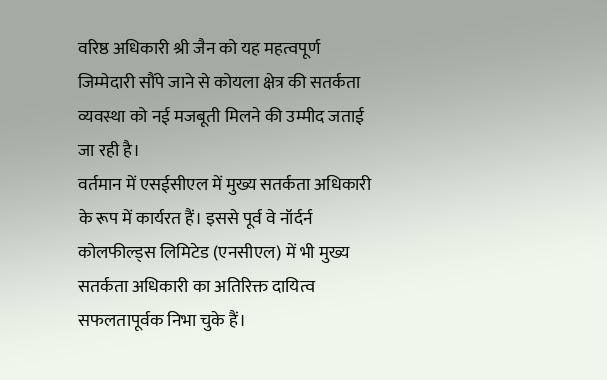वरिष्ठ अधिकारी श्री जैन को यह महत्वपूर्ण जिम्मेदारी सौंपे जाने से कोयला क्षेत्र की सतर्कता व्यवस्था को नई मजबूती मिलने की उम्मीद जताई जा रही है।
वर्तमान में एसईसीएल में मुख्य सतर्कता अधिकारी के रूप में कार्यरत हैं। इससे पूर्व वे नॉर्दर्न कोलफील्ड्स लिमिटेड (एनसीएल) में भी मुख्य सतर्कता अधिकारी का अतिरिक्त दायित्व सफलतापूर्वक निभा चुके हैं।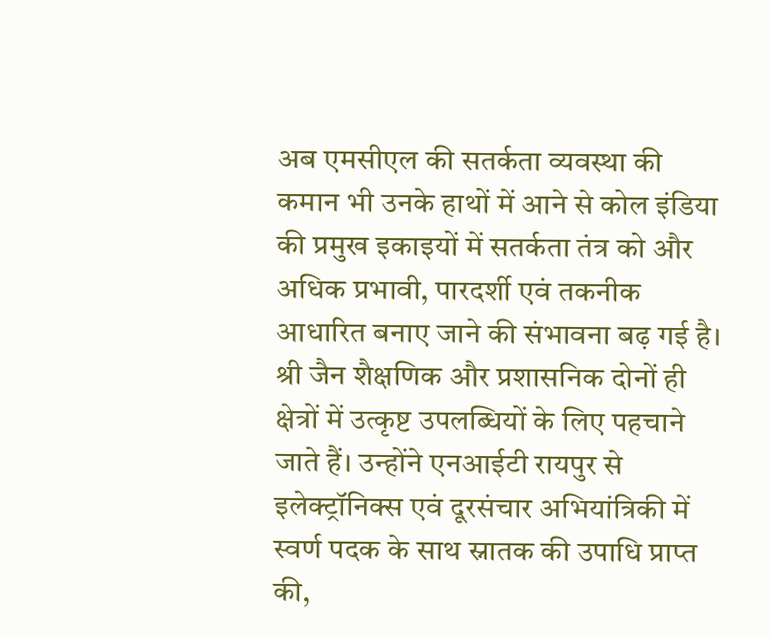अब एमसीएल की सतर्कता व्यवस्था की कमान भी उनके हाथों में आने से कोल इंडिया की प्रमुख इकाइयों में सतर्कता तंत्र को और अधिक प्रभावी, पारदर्शी एवं तकनीक आधारित बनाए जाने की संभावना बढ़ गई है।
श्री जैन शैक्षणिक और प्रशासनिक दोनों ही क्षेत्रों में उत्कृष्ट उपलब्धियों के लिए पहचाने जाते हैं। उन्होंने एनआईटी रायपुर से इलेक्ट्रॉनिक्स एवं दूरसंचार अभियांत्रिकी में स्वर्ण पदक के साथ स्नातक की उपाधि प्राप्त की,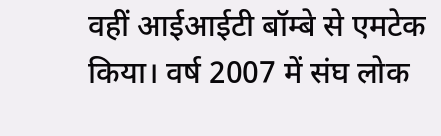वहीं आईआईटी बॉम्बे से एमटेक किया। वर्ष 2007 में संघ लोक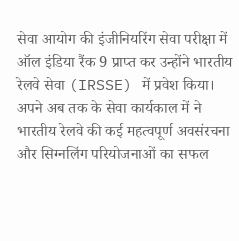सेवा आयोग की इंजीनियरिंग सेवा परीक्षा में ऑल इंडिया रैंक 9 प्राप्त कर उन्होंने भारतीय रेलवे सेवा (IRSSE) में प्रवेश किया।
अपने अब तक के सेवा कार्यकाल में ने भारतीय रेलवे की कई महत्वपूर्ण अवसंरचना और सिग्नलिंग परियोजनाओं का सफल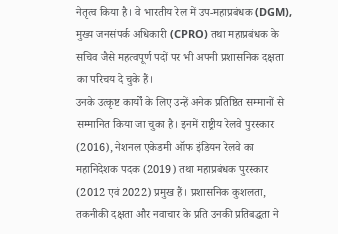नेतृत्व किया है। वे भारतीय रेल में उप-महाप्रबंधक (DGM), मुख्य जनसंपर्क अधिकारी (CPRO) तथा महाप्रबंधक के सचिव जैसे महत्वपूर्ण पदों पर भी अपनी प्रशासनिक दक्षता का परिचय दे चुके हैं।
उनके उत्कृष्ट कार्यों के लिए उन्हें अनेक प्रतिष्ठित सम्मानों से सम्मानित किया जा चुका है। इनमें राष्ट्रीय रेलवे पुरस्कार (2016), नेशनल एकेडमी ऑफ इंडियन रेलवे का महानिदेशक पदक (2019) तथा महाप्रबंधक पुरस्कार (2012 एवं 2022) प्रमुख हैं। प्रशासनिक कुशलता, तकनीकी दक्षता और नवाचार के प्रति उनकी प्रतिबद्धता ने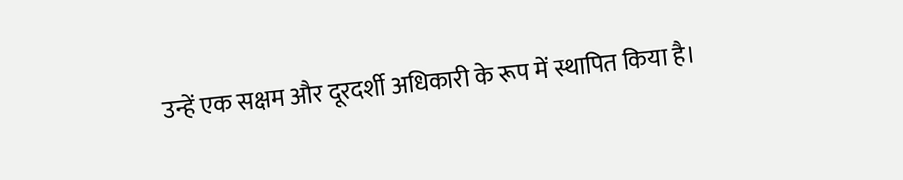उन्हें एक सक्षम और दूरदर्शी अधिकारी के रूप में स्थापित किया है।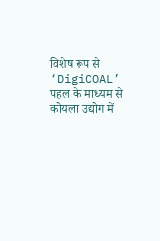विशेष रूप से ‘DigiCOAL’ पहल के माध्यम से कोयला उद्योग में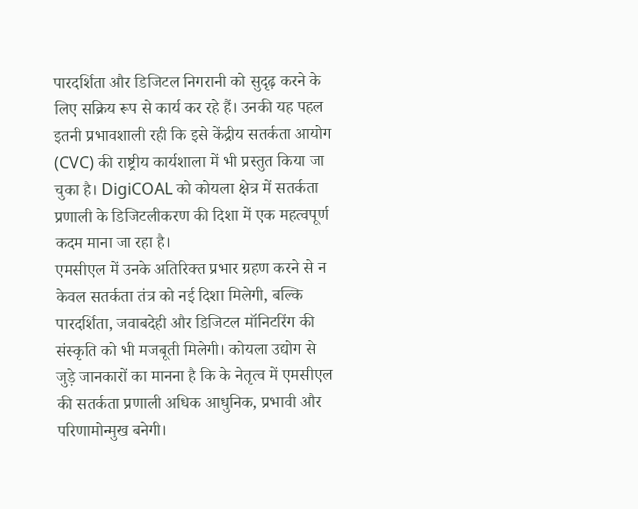पारदर्शिता और डिजिटल निगरानी को सुदृढ़ करने के लिए सक्रिय रूप से कार्य कर रहे हैं। उनकी यह पहल इतनी प्रभावशाली रही कि इसे केंद्रीय सतर्कता आयोग (CVC) की राष्ट्रीय कार्यशाला में भी प्रस्तुत किया जा चुका है। DigiCOAL को कोयला क्षेत्र में सतर्कता प्रणाली के डिजिटलीकरण की दिशा में एक महत्वपूर्ण कदम माना जा रहा है।
एमसीएल में उनके अतिरिक्त प्रभार ग्रहण करने से न केवल सतर्कता तंत्र को नई दिशा मिलेगी, बल्कि पारदर्शिता, जवाबदेही और डिजिटल मॉनिटरिंग की संस्कृति को भी मजबूती मिलेगी। कोयला उद्योग से जुड़े जानकारों का मानना है कि के नेतृत्व में एमसीएल की सतर्कता प्रणाली अधिक आधुनिक, प्रभावी और परिणामोन्मुख बनेगी।